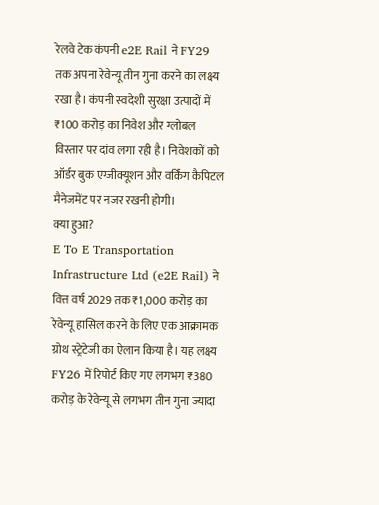रेलवे टेक कंपनी e2E Rail ने FY29 तक अपना रेवेन्यू तीन गुना करने का लक्ष्य रखा है। कंपनी स्वदेशी सुरक्षा उत्पादों में ₹100 करोड़ का निवेश और ग्लोबल विस्तार पर दांव लगा रही है। निवेशकों को ऑर्डर बुक एग्जीक्यूशन और वर्किंग कैपिटल मैनेजमेंट पर नजर रखनी होगी।
क्या हुआ?
E To E Transportation Infrastructure Ltd (e2E Rail) ने वित्त वर्ष 2029 तक ₹1,000 करोड़ का रेवेन्यू हासिल करने के लिए एक आक्रामक ग्रोथ स्ट्रेटेजी का ऐलान किया है। यह लक्ष्य FY26 में रिपोर्ट किए गए लगभग ₹380 करोड़ के रेवेन्यू से लगभग तीन गुना ज्यादा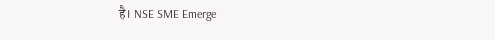है। NSE SME Emerge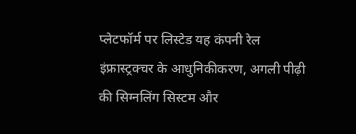प्लेटफॉर्म पर लिस्टेड यह कंपनी रेल इंफ्रास्ट्रक्चर के आधुनिकीकरण, अगली पीढ़ी की सिग्नलिंग सिस्टम और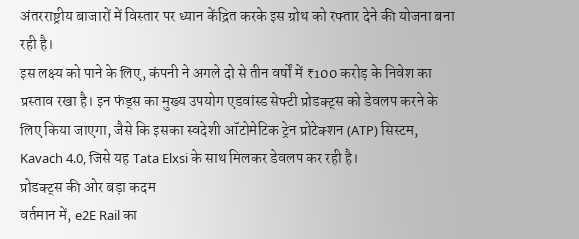अंतरराष्ट्रीय बाजारों में विस्तार पर ध्यान केंद्रित करके इस ग्रोथ को रफ्तार देने की योजना बना रही है।
इस लक्ष्य को पाने के लिए, कंपनी ने अगले दो से तीन वर्षों में ₹100 करोड़ के निवेश का प्रस्ताव रखा है। इन फंड्स का मुख्य उपयोग एडवांस्ड सेफ्टी प्रोडक्ट्स को डेवलप करने के लिए किया जाएगा, जैसे कि इसका स्वदेशी ऑटोमेटिक ट्रेन प्रोटेक्शन (ATP) सिस्टम, Kavach 4.0, जिसे यह Tata Elxsi के साथ मिलकर डेवलप कर रही है।
प्रोडक्ट्स की ओर बड़ा कदम
वर्तमान में, e2E Rail का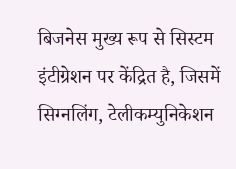बिजनेस मुख्य रूप से सिस्टम इंटीग्रेशन पर केंद्रित है, जिसमें सिग्नलिंग, टेलीकम्युनिकेशन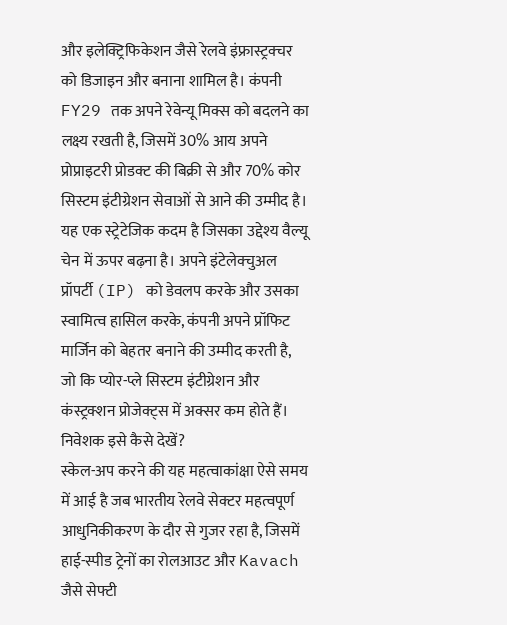और इलेक्ट्रिफिकेशन जैसे रेलवे इंफ्रास्ट्रक्चर को डिजाइन और बनाना शामिल है। कंपनी FY29 तक अपने रेवेन्यू मिक्स को बदलने का लक्ष्य रखती है, जिसमें 30% आय अपने प्रोप्राइटरी प्रोडक्ट की बिक्री से और 70% कोर सिस्टम इंटीग्रेशन सेवाओं से आने की उम्मीद है।
यह एक स्ट्रेटेजिक कदम है जिसका उद्देश्य वैल्यू चेन में ऊपर बढ़ना है। अपने इंटेलेक्चुअल प्रॉपर्टी (IP) को डेवलप करके और उसका स्वामित्व हासिल करके, कंपनी अपने प्रॉफिट मार्जिन को बेहतर बनाने की उम्मीद करती है, जो कि प्योर-प्ले सिस्टम इंटीग्रेशन और कंस्ट्रक्शन प्रोजेक्ट्स में अक्सर कम होते हैं।
निवेशक इसे कैसे देखें?
स्केल-अप करने की यह महत्वाकांक्षा ऐसे समय में आई है जब भारतीय रेलवे सेक्टर महत्वपूर्ण आधुनिकीकरण के दौर से गुजर रहा है, जिसमें हाई-स्पीड ट्रेनों का रोलआउट और Kavach जैसे सेफ्टी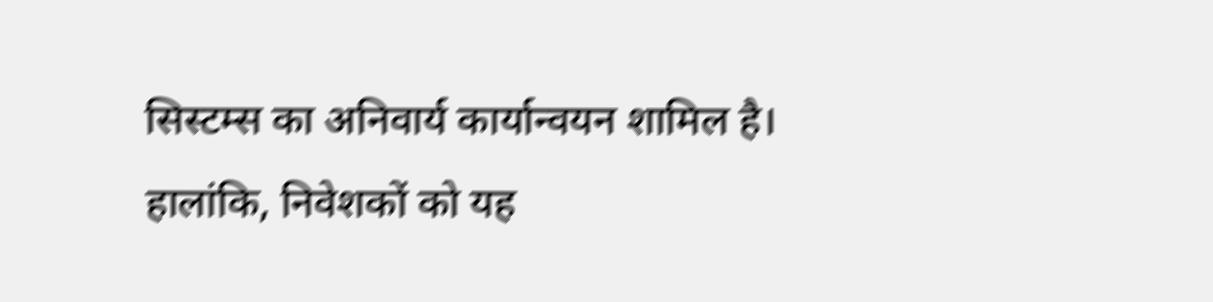सिस्टम्स का अनिवार्य कार्यान्वयन शामिल है।
हालांकि, निवेशकों को यह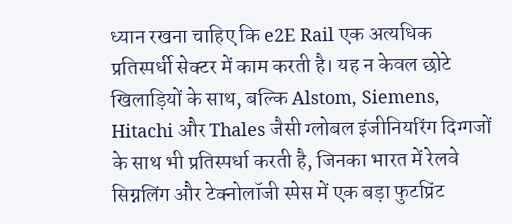ध्यान रखना चाहिए कि e2E Rail एक अत्यधिक प्रतिस्पर्धी सेक्टर में काम करती है। यह न केवल छोटे खिलाड़ियों के साथ, बल्कि Alstom, Siemens, Hitachi और Thales जैसी ग्लोबल इंजीनियरिंग दिग्गजों के साथ भी प्रतिस्पर्धा करती है, जिनका भारत में रेलवे सिग्नलिंग और टेक्नोलॉजी स्पेस में एक बड़ा फुटप्रिंट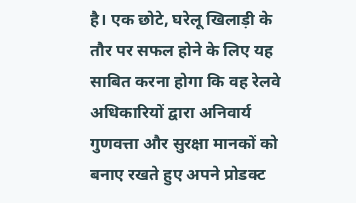है। एक छोटे, घरेलू खिलाड़ी के तौर पर सफल होने के लिए यह साबित करना होगा कि वह रेलवे अधिकारियों द्वारा अनिवार्य गुणवत्ता और सुरक्षा मानकों को बनाए रखते हुए अपने प्रोडक्ट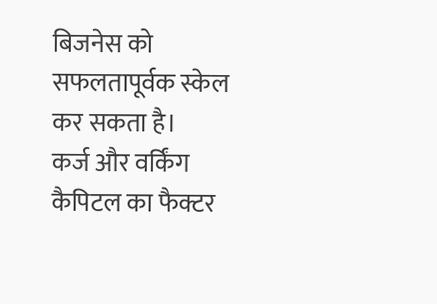बिजनेस को सफलतापूर्वक स्केल कर सकता है।
कर्ज और वर्किंग कैपिटल का फैक्टर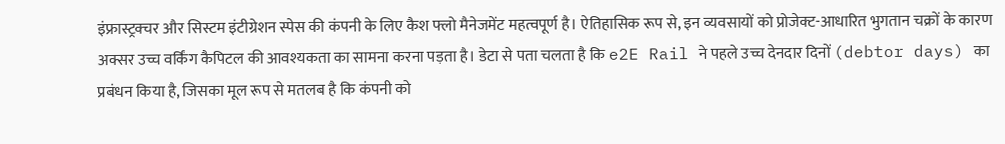इंफ्रास्ट्रक्चर और सिस्टम इंटीग्रेशन स्पेस की कंपनी के लिए कैश फ्लो मैनेजमेंट महत्वपूर्ण है। ऐतिहासिक रूप से, इन व्यवसायों को प्रोजेक्ट-आधारित भुगतान चक्रों के कारण अक्सर उच्च वर्किंग कैपिटल की आवश्यकता का सामना करना पड़ता है। डेटा से पता चलता है कि e2E Rail ने पहले उच्च देनदार दिनों (debtor days) का प्रबंधन किया है, जिसका मूल रूप से मतलब है कि कंपनी को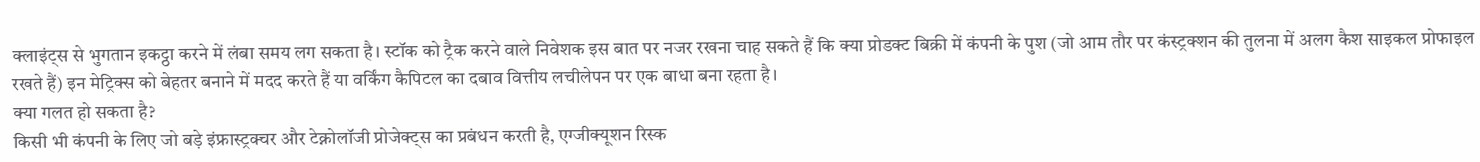क्लाइंट्स से भुगतान इकट्ठा करने में लंबा समय लग सकता है। स्टॉक को ट्रैक करने वाले निवेशक इस बात पर नजर रखना चाह सकते हैं कि क्या प्रोडक्ट बिक्री में कंपनी के पुश (जो आम तौर पर कंस्ट्रक्शन की तुलना में अलग कैश साइकल प्रोफाइल रखते हैं) इन मेट्रिक्स को बेहतर बनाने में मदद करते हैं या वर्किंग कैपिटल का दबाव वित्तीय लचीलेपन पर एक बाधा बना रहता है।
क्या गलत हो सकता है?
किसी भी कंपनी के लिए जो बड़े इंफ्रास्ट्रक्चर और टेक्नोलॉजी प्रोजेक्ट्स का प्रबंधन करती है, एग्जीक्यूशन रिस्क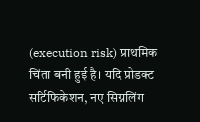(execution risk) प्राथमिक चिंता बनी हुई है। यदि प्रोडक्ट सर्टिफिकेशन, नए सिग्नलिंग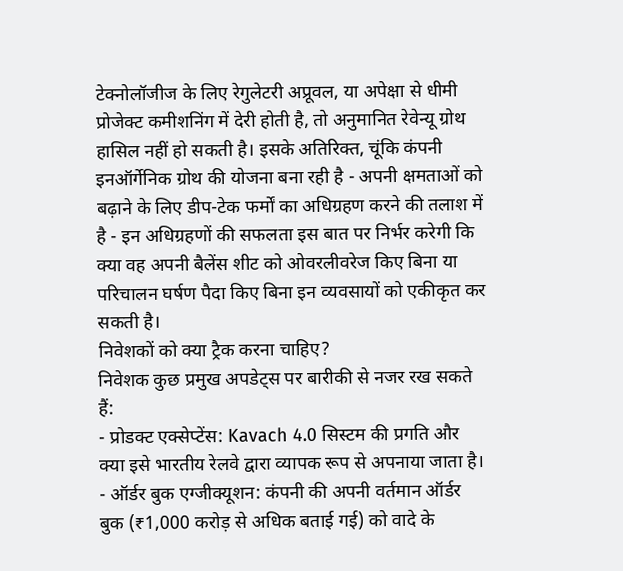टेक्नोलॉजीज के लिए रेगुलेटरी अप्रूवल, या अपेक्षा से धीमी प्रोजेक्ट कमीशनिंग में देरी होती है, तो अनुमानित रेवेन्यू ग्रोथ हासिल नहीं हो सकती है। इसके अतिरिक्त, चूंकि कंपनी इनऑर्गेनिक ग्रोथ की योजना बना रही है - अपनी क्षमताओं को बढ़ाने के लिए डीप-टेक फर्मों का अधिग्रहण करने की तलाश में है - इन अधिग्रहणों की सफलता इस बात पर निर्भर करेगी कि क्या वह अपनी बैलेंस शीट को ओवरलीवरेज किए बिना या परिचालन घर्षण पैदा किए बिना इन व्यवसायों को एकीकृत कर सकती है।
निवेशकों को क्या ट्रैक करना चाहिए?
निवेशक कुछ प्रमुख अपडेट्स पर बारीकी से नजर रख सकते हैं:
- प्रोडक्ट एक्सेप्टेंस: Kavach 4.0 सिस्टम की प्रगति और क्या इसे भारतीय रेलवे द्वारा व्यापक रूप से अपनाया जाता है।
- ऑर्डर बुक एग्जीक्यूशन: कंपनी की अपनी वर्तमान ऑर्डर बुक (₹1,000 करोड़ से अधिक बताई गई) को वादे के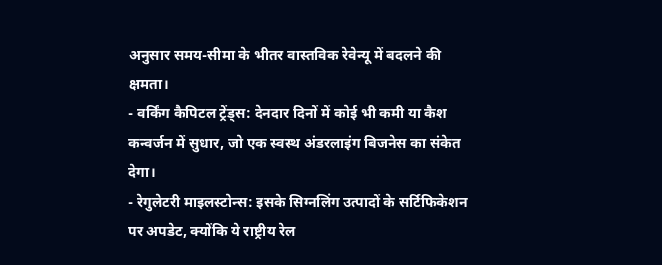अनुसार समय-सीमा के भीतर वास्तविक रेवेन्यू में बदलने की क्षमता।
- वर्किंग कैपिटल ट्रेंड्स: देनदार दिनों में कोई भी कमी या कैश कन्वर्जन में सुधार, जो एक स्वस्थ अंडरलाइंग बिजनेस का संकेत देगा।
- रेगुलेटरी माइलस्टोन्स: इसके सिग्नलिंग उत्पादों के सर्टिफिकेशन पर अपडेट, क्योंकि ये राष्ट्रीय रेल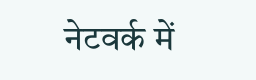नेटवर्क में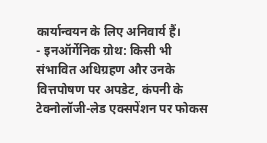कार्यान्वयन के लिए अनिवार्य हैं।
- इनऑर्गेनिक ग्रोथ: किसी भी संभावित अधिग्रहण और उनके वित्तपोषण पर अपडेट, कंपनी के टेक्नोलॉजी-लेड एक्सपेंशन पर फोकस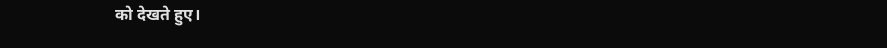को देखते हुए।